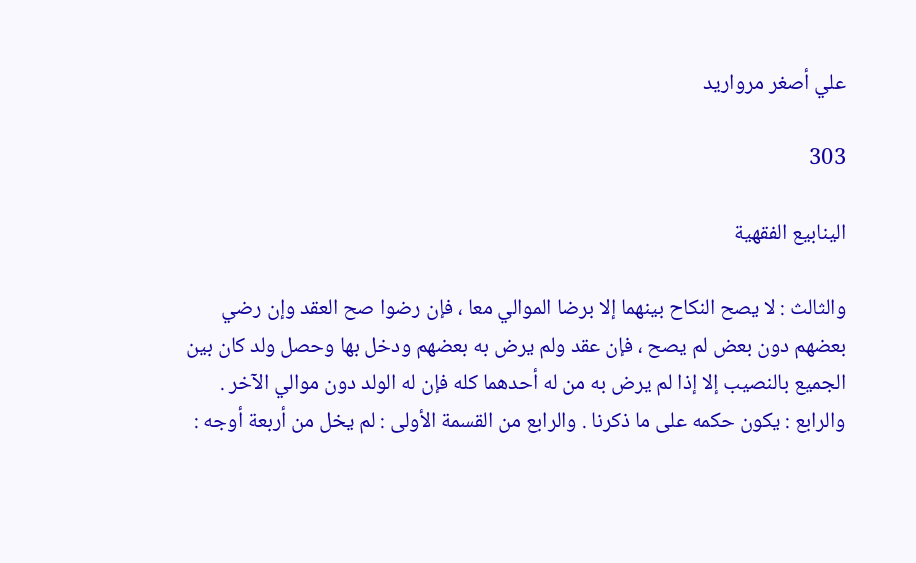علي أصغر مرواريد

303

الينابيع الفقهية

والثالث : لا يصح النكاح بينهما إلا برضا الموالي معا ، فإن رضوا صح العقد وإن رضي بعضهم دون بعض لم يصح ، فإن عقد ولم يرض به بعضهم ودخل بها وحصل ولد كان بين الجميع بالنصيب إلا إذا لم يرض به من له أحدهما كله فإن له الولد دون موالي الآخر . والرابع : يكون حكمه على ما ذكرنا . والرابع من القسمة الأولى : لم يخل من أربعة أوجه :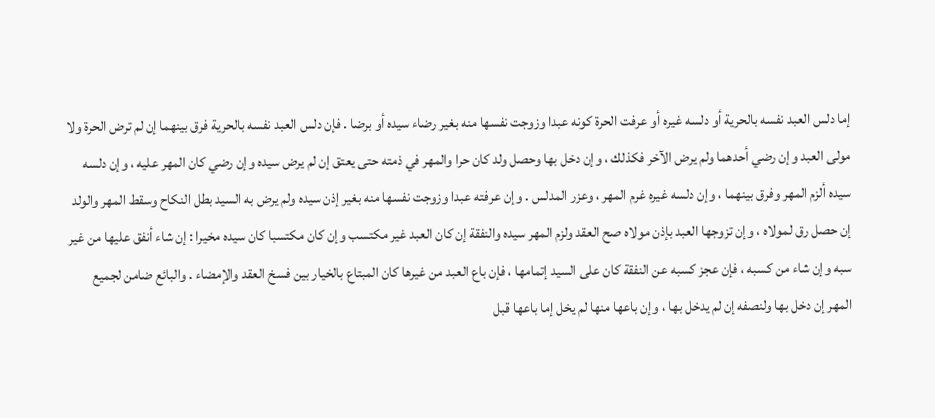إما دلس العبد نفسه بالحرية أو دلسه غيره أو عرفت الحرة كونه عبدا وزوجت نفسها منه بغير رضاء سيده أو برضا . فإن دلس العبد نفسه بالحرية فرق بينهما إن لم ترض الحرة ولا مولى العبد وإن رضي أحدهما ولم يرض الآخر فكذلك ، وإن دخل بها وحصل ولد كان حرا والمهر في ذمته حتى يعتق إن لم يرض سيده وإن رضي كان المهر عليه ، وإن دلسه سيده ألزم المهر وفرق بينهما ، وإن دلسه غيره غرم المهر ، وعزر المدلس . وإن عرفته عبدا وزوجت نفسها منه بغير إذن سيده ولم يرض به السيد بطل النكاح وسقط المهر والولد إن حصل رق لمولاه ، وإن تزوجها العبد بإذن مولاه صح العقد ولزم المهر سيده والنفقة إن كان العبد غير مكتسب وإن كان مكتسبا كان سيده مخيرا : إن شاء أنفق عليها من غير سبه وإن شاء من كسبه ، فإن عجز كسبه عن النفقة كان على السيد إتمامها ، فإن باع العبد من غيرها كان المبتاع بالخيار بين فسخ العقد والإمضاء . والبائع ضامن لجميع المهر إن دخل بها ولنصفه إن لم يدخل بها ، وإن باعها منها لم يخل إما باعها قبل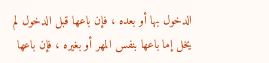الدخول بها أو بعده ، فإن باعها قبل الدخول لم يخل إما باعها بنفس المهر أو بغيره ، فإن باعها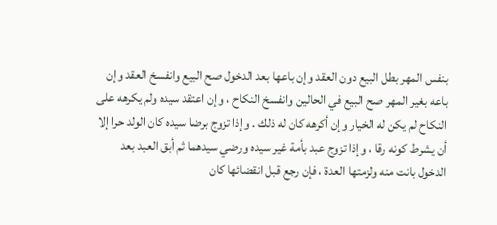بنفس المهر بطل البيع دون العقد وإن باعها بعد الدخول صح البيع وانفسخ العقد وإن باعه بغير المهر صح البيع في الحالين وانفسخ النكاح ، وإن اعتقد سيده ولم يكرهه على النكاح لم يكن له الخيار وإن أكرهه كان له ذلك . وإذا تزوج برضا سيده كان الولد حرا إلا أن يشرط كونه رقا ، وإذا تزوج عبد بأمة غير سيده ورضي سيدهما ثم أبق العبد بعد الدخول بانت منه ولزمتها العدة ، فإن رجع قبل انقضائها كان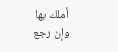أملك بها وإن رجع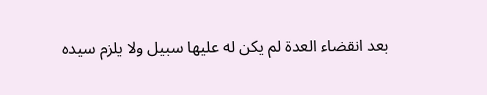بعد انقضاء العدة لم يكن له عليها سبيل ولا يلزم سيده